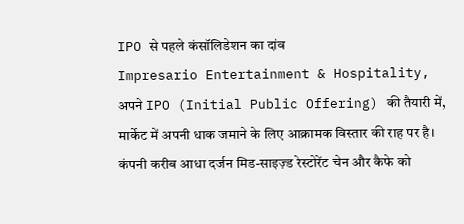IPO से पहले कंसॉलिडेशन का दांव
Impresario Entertainment & Hospitality, अपने IPO (Initial Public Offering) की तैयारी में, मार्केट में अपनी धाक जमाने के लिए आक्रामक विस्तार की राह पर है। कंपनी करीब आधा दर्जन मिड-साइज़्ड रेस्टोरेंट चेन और कैफे को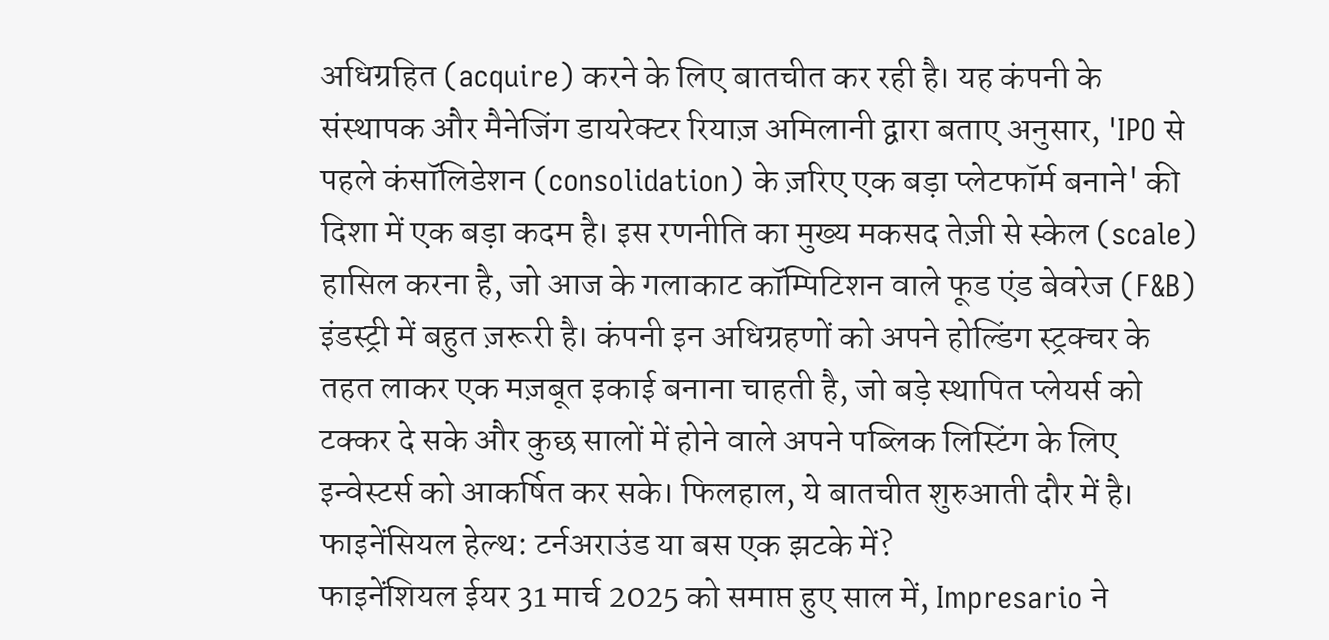अधिग्रहित (acquire) करने के लिए बातचीत कर रही है। यह कंपनी के संस्थापक और मैनेजिंग डायरेक्टर रियाज़ अमिलानी द्वारा बताए अनुसार, 'IPO से पहले कंसॉलिडेशन (consolidation) के ज़रिए एक बड़ा प्लेटफॉर्म बनाने' की दिशा में एक बड़ा कदम है। इस रणनीति का मुख्य मकसद तेज़ी से स्केल (scale) हासिल करना है, जो आज के गलाकाट कॉम्पिटिशन वाले फूड एंड बेवरेज (F&B) इंडस्ट्री में बहुत ज़रूरी है। कंपनी इन अधिग्रहणों को अपने होल्डिंग स्ट्रक्चर के तहत लाकर एक मज़बूत इकाई बनाना चाहती है, जो बड़े स्थापित प्लेयर्स को टक्कर दे सके और कुछ सालों में होने वाले अपने पब्लिक लिस्टिंग के लिए इन्वेस्टर्स को आकर्षित कर सके। फिलहाल, ये बातचीत शुरुआती दौर में है।
फाइनेंसियल हेल्थ: टर्नअराउंड या बस एक झटके में?
फाइनेंशियल ईयर 31 मार्च 2025 को समाप्त हुए साल में, Impresario ने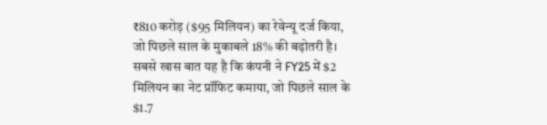₹810 करोड़ ($95 मिलियन) का रेवेन्यू दर्ज किया, जो पिछले साल के मुकाबले 18% की बढ़ोतरी है। सबसे खास बात यह है कि कंपनी ने FY25 में $2 मिलियन का नेट प्रॉफिट कमाया, जो पिछले साल के $1.7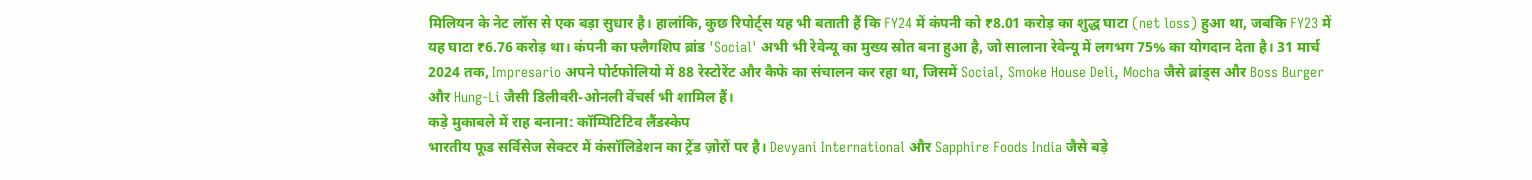मिलियन के नेट लॉस से एक बड़ा सुधार है। हालांकि, कुछ रिपोर्ट्स यह भी बताती हैं कि FY24 में कंपनी को ₹8.01 करोड़ का शुद्ध घाटा (net loss) हुआ था, जबकि FY23 में यह घाटा ₹6.76 करोड़ था। कंपनी का फ्लैगशिप ब्रांड 'Social' अभी भी रेवेन्यू का मुख्य स्रोत बना हुआ है, जो सालाना रेवेन्यू में लगभग 75% का योगदान देता है। 31 मार्च 2024 तक, Impresario अपने पोर्टफोलियो में 88 रेस्टोरेंट और कैफे का संचालन कर रहा था, जिसमें Social, Smoke House Deli, Mocha जैसे ब्रांड्स और Boss Burger और Hung-Li जैसी डिलीवरी-ओनली वेंचर्स भी शामिल हैं।
कड़े मुकाबले में राह बनाना: कॉम्पिटिटिव लैंडस्केप
भारतीय फूड सर्विसेज सेक्टर में कंसॉलिडेशन का ट्रेंड ज़ोरों पर है। Devyani International और Sapphire Foods India जैसे बड़े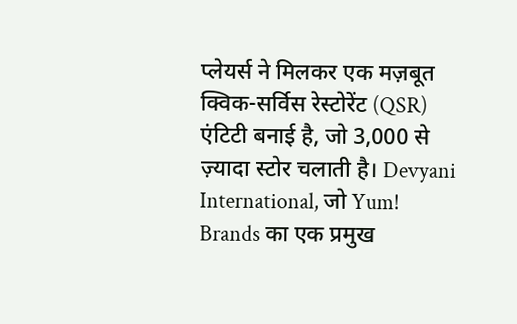प्लेयर्स ने मिलकर एक मज़बूत क्विक-सर्विस रेस्टोरेंट (QSR) एंटिटी बनाई है, जो 3,000 से ज़्यादा स्टोर चलाती है। Devyani International, जो Yum! Brands का एक प्रमुख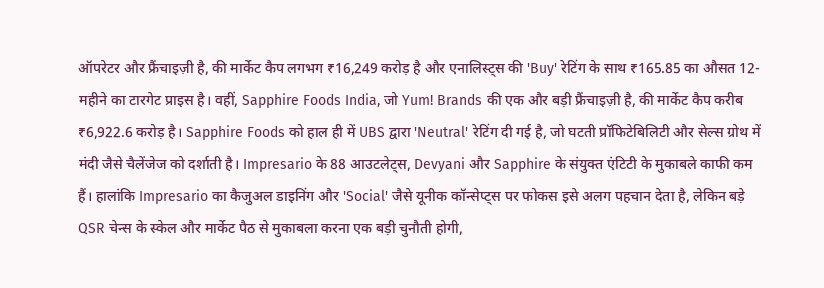ऑपरेटर और फ्रैंचाइज़ी है, की मार्केट कैप लगभग ₹16,249 करोड़ है और एनालिस्ट्स की 'Buy' रेटिंग के साथ ₹165.85 का औसत 12-महीने का टारगेट प्राइस है। वहीं, Sapphire Foods India, जो Yum! Brands की एक और बड़ी फ्रैंचाइज़ी है, की मार्केट कैप करीब ₹6,922.6 करोड़ है। Sapphire Foods को हाल ही में UBS द्वारा 'Neutral' रेटिंग दी गई है, जो घटती प्रॉफिटेबिलिटी और सेल्स ग्रोथ में मंदी जैसे चैलेंजेज को दर्शाती है। Impresario के 88 आउटलेट्स, Devyani और Sapphire के संयुक्त एंटिटी के मुकाबले काफी कम हैं। हालांकि Impresario का कैजुअल डाइनिंग और 'Social' जैसे यूनीक कॉन्सेप्ट्स पर फोकस इसे अलग पहचान देता है, लेकिन बड़े QSR चेन्स के स्केल और मार्केट पैठ से मुकाबला करना एक बड़ी चुनौती होगी,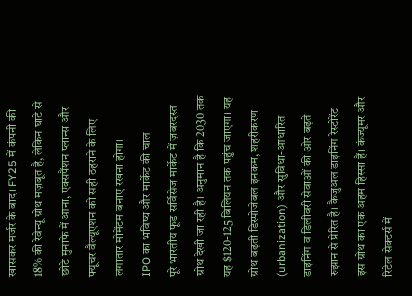खासकर मर्जर के बाद। FY25 में कंपनी की 18% की रेवेन्यू ग्रोथ मज़बूत है, लेकिन घाटे से छोटे मुनाफे में आना, एक्सपैंशन प्लान्स और फ्यूचर वैल्यूएशन को सही ठहराने के लिए लगातार मोमेंटम बनाए रखना होगा।
IPO का भविष्य और मार्केट की चाल
पूरे भारतीय फूड सर्विसेज मार्केट में ज़बरदस्त ग्रोथ देखी जा रही है। अनुमान है कि 2030 तक यह $120-125 बिलियन तक पहुंच जाएगा। यह ग्रोथ बढ़ती डिस्पोजेबल इनकम, शहरीकरण (urbanization) और सुविधा-आधारित डाइनिंग व डिलीवरी सेवाओं की ओर बढ़ते रुझान से प्रेरित है। कैजुअल डाइनिंग रेस्टोरेंट इस ग्रोथ का एक अहम हिस्सा हैं। कंज्यूमर और रिटेल सेक्टर्स में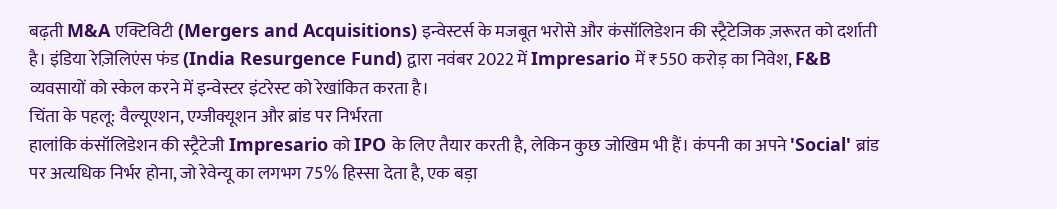बढ़ती M&A एक्टिविटी (Mergers and Acquisitions) इन्वेस्टर्स के मजबूत भरोसे और कंसॉलिडेशन की स्ट्रैटेजिक ज़रूरत को दर्शाती है। इंडिया रेज़िलिएंस फंड (India Resurgence Fund) द्वारा नवंबर 2022 में Impresario में ₹550 करोड़ का निवेश, F&B व्यवसायों को स्केल करने में इन्वेस्टर इंटरेस्ट को रेखांकित करता है।
चिंता के पहलू: वैल्यूएशन, एग्जीक्यूशन और ब्रांड पर निर्भरता
हालांकि कंसॉलिडेशन की स्ट्रैटेजी Impresario को IPO के लिए तैयार करती है, लेकिन कुछ जोखिम भी हैं। कंपनी का अपने 'Social' ब्रांड पर अत्यधिक निर्भर होना, जो रेवेन्यू का लगभग 75% हिस्सा देता है, एक बड़ा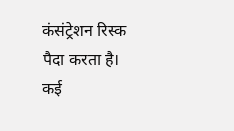कंसंट्रेशन रिस्क पैदा करता है। कई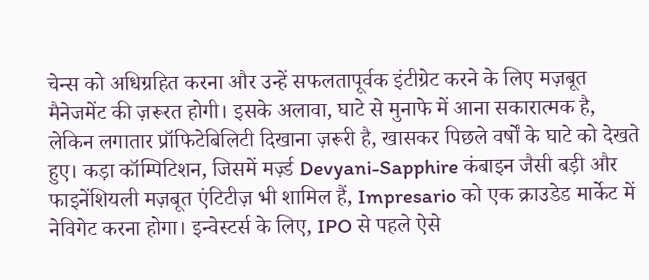चेन्स को अधिग्रहित करना और उन्हें सफलतापूर्वक इंटीग्रेट करने के लिए मज़बूत मैनेजमेंट की ज़रूरत होगी। इसके अलावा, घाटे से मुनाफे में आना सकारात्मक है, लेकिन लगातार प्रॉफिटेबिलिटी दिखाना ज़रूरी है, खासकर पिछले वर्षों के घाटे को देखते हुए। कड़ा कॉम्पिटिशन, जिसमें मर्ज़्ड Devyani-Sapphire कंबाइन जैसी बड़ी और फाइनेंशियली मज़बूत एंटिटीज़ भी शामिल हैं, Impresario को एक क्राउडेड मार्केट में नेविगेट करना होगा। इन्वेस्टर्स के लिए, IPO से पहले ऐसे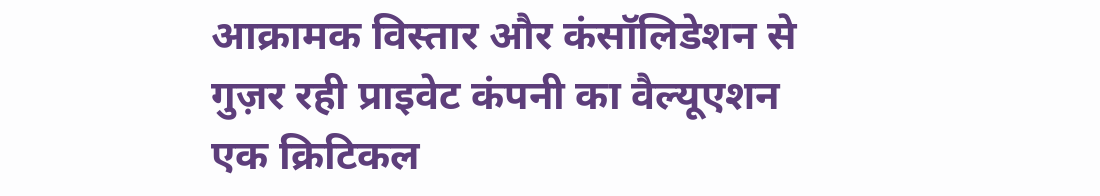आक्रामक विस्तार और कंसॉलिडेशन से गुज़र रही प्राइवेट कंपनी का वैल्यूएशन एक क्रिटिकल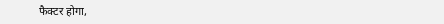फैक्टर होगा,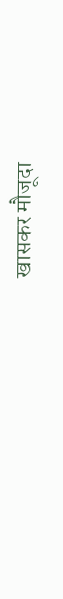खासकर मौजूदा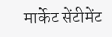मार्केट सेंटीमेंट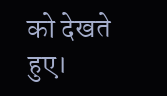को देखते हुए।